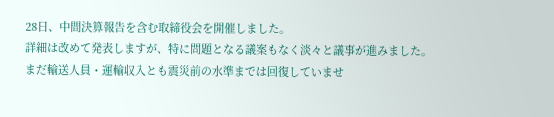28日、中間決算報告を含む取締役会を開催しました。
詳細は改めて発表しますが、特に問題となる議案もなく淡々と議事が進みました。
まだ輸送人員・運輸収入とも震災前の水準までは回復していませ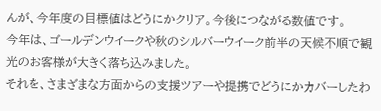んが、今年度の目標値はどうにかクリア。今後につながる数値です。
今年は、ゴールデンウイークや秋のシルバーウイーク前半の天候不順で観光のお客様が大きく落ち込みました。
それを、さまざまな方面からの支援ツアーや提携でどうにかカバーしたわ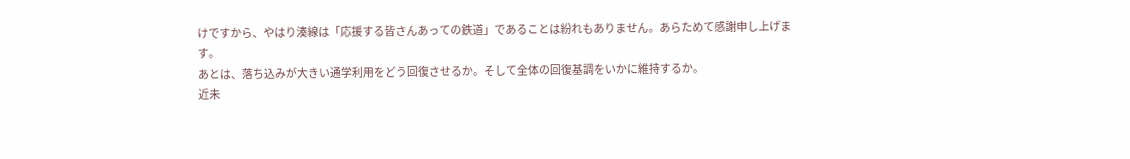けですから、やはり湊線は「応援する皆さんあっての鉄道」であることは紛れもありません。あらためて感謝申し上げます。
あとは、落ち込みが大きい通学利用をどう回復させるか。そして全体の回復基調をいかに維持するか。
近未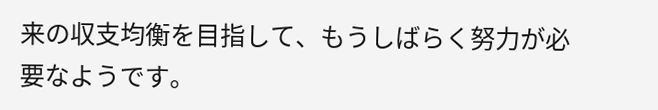来の収支均衡を目指して、もうしばらく努力が必要なようです。